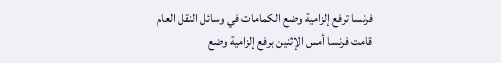فرنسا ترفع إلزامية وضع الكمامات في وسائل النقل العام
قامت فرنسا أمس الإثنين برفع إلزامية وضع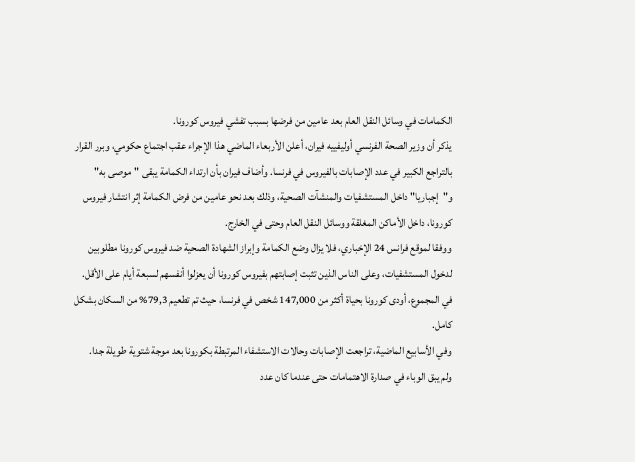الكمامات في وسائل النقل العام بعد عامين من فرضها بسبب تفشي فيروس كورونا.
يذكر أن وزير الصحة الفرنسي أوليفييه فيران، أعلن الأربعاء الماضي هذا الإجراء عقب اجتماع حكومي، وبرر القرار بالتراجع الكبير في عدد الإصابات بالفيروس في فرنسا. وأضاف فيران بأن ارتداء الكمامة يبقى "موصى به" و"إجباريا" داخل المستشفيات والمنشآت الصحية، وذلك بعد نحو عامين من فرض الكمامة إثر انتشار فيروس كورونا، داخل الأماكن المغلقة ووسائل النقل العام وحتى في الخارج.
ووفقا لموقع فرانس 24 الإخباري، فلا يزال وضع الكمامة وإبراز الشهادة الصحية ضد فيروس كورونا مطلوبين لدخول المستشفيات، وعلى الناس الذين تثبت إصابتهم بفيروس كورونا أن يعزلوا أنفسهم لسبعة أيام على الأقل.
في المجموع، أودى كورونا بحياة أكثر من 147,000 شخص في فرنسا، حيث تم تطعيم 79,3% من السكان بشكل كامل.
وفي الأسابيع الماضية، تراجعت الإصابات وحالات الاستشفاء المرتبطة بكورونا بعد موجة شتوية طويلة جدا.
ولم يبق الوباء في صدارة الاهتمامات حتى عندما كان عدد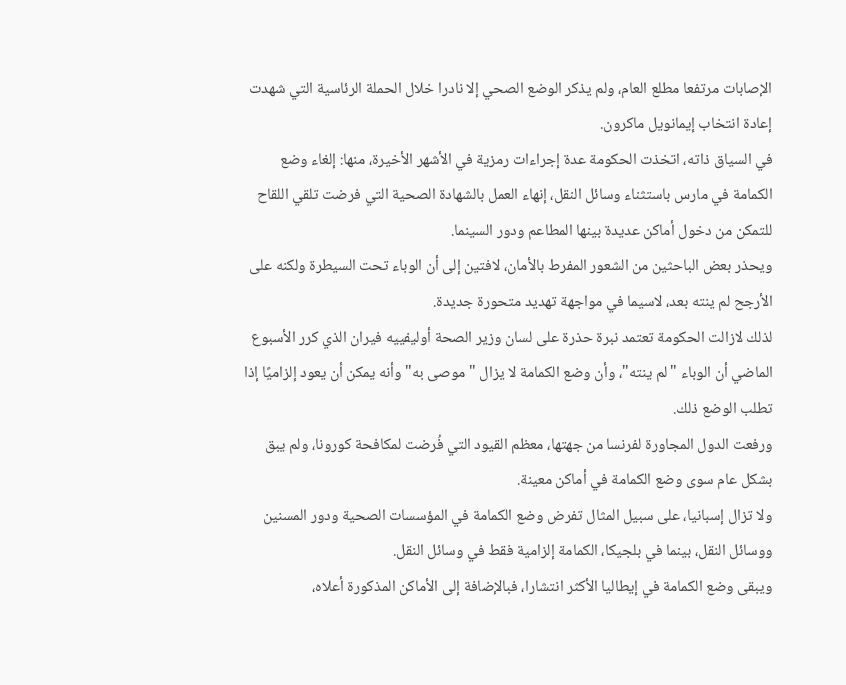الإصابات مرتفعا مطلع العام، ولم يذكر الوضع الصحي إلا نادرا خلال الحملة الرئاسية التي شهدت إعادة انتخاب إيمانويل ماكرون.
في السياق ذاته، اتخذت الحكومة عدة إجراءات رمزية في الأشهر الأخيرة، منها: إلغاء وضع الكمامة في مارس باستثناء وسائل النقل، إنهاء العمل بالشهادة الصحية التي فرضت تلقي اللقاح للتمكن من دخول أماكن عديدة بينها المطاعم ودور السينما.
ويحذر بعض الباحثين من الشعور المفرط بالأمان، لافتين إلى أن الوباء تحت السيطرة ولكنه على الأرجح لم ينته بعد، لاسيما في مواجهة تهديد متحورة جديدة.
لذلك لازالت الحكومة تعتمد نبرة حذرة على لسان وزير الصحة أوليفييه فيران الذي كرر الأسبوع الماضي أن الوباء "لم ينته"، وأن وضع الكمامة لا يزال "موصى به" وأنه يمكن أن يعود إلزاميًا إذا تطلب الوضع ذلك.
ورفعت الدول المجاورة لفرنسا من جهتها، معظم القيود التي فُرضت لمكافحة كورونا، ولم يبق بشكل عام سوى وضع الكمامة في أماكن معينة.
ولا تزال إسبانيا، على سبيل المثال تفرض وضع الكمامة في المؤسسات الصحية ودور المسنين ووسائل النقل، بينما في بلجيكا، الكمامة إلزامية فقط في وسائل النقل.
ويبقى وضع الكمامة في إيطاليا الأكثر انتشارا، فبالإضافة إلى الأماكن المذكورة أعلاه،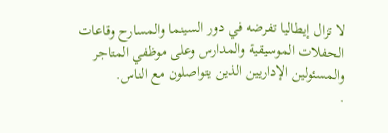لا تزال إيطاليا تفرضه في دور السينما والمسارح وقاعات الحفلات الموسيقية والمدارس وعلى موظفي المتاجر والمسئولين الإداريين الذين يتواصلون مع الناس.
.